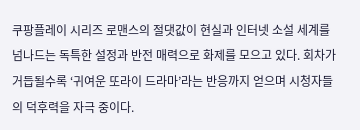쿠팡플레이 시리즈 로맨스의 절댓값이 현실과 인터넷 소설 세계를 넘나드는 독특한 설정과 반전 매력으로 화제를 모으고 있다. 회차가 거듭될수록 ‘귀여운 또라이 드라마’라는 반응까지 얻으며 시청자들의 덕후력을 자극 중이다.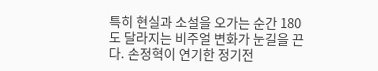특히 현실과 소설을 오가는 순간 180도 달라지는 비주얼 변화가 눈길을 끈다. 손정혁이 연기한 정기전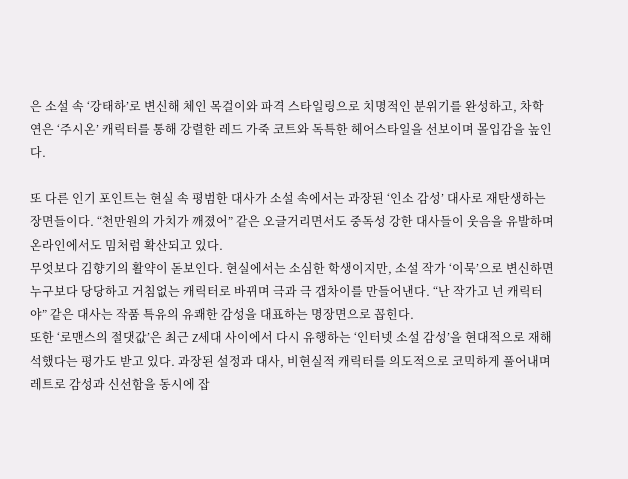은 소설 속 ‘강태하’로 변신해 체인 목걸이와 파격 스타일링으로 치명적인 분위기를 완성하고, 차학연은 ‘주시온’ 캐릭터를 통해 강렬한 레드 가죽 코트와 독특한 헤어스타일을 선보이며 몰입감을 높인다.

또 다른 인기 포인트는 현실 속 평범한 대사가 소설 속에서는 과장된 ‘인소 감성’ 대사로 재탄생하는 장면들이다. “천만원의 가치가 깨졌어” 같은 오글거리면서도 중독성 강한 대사들이 웃음을 유발하며 온라인에서도 밈처럼 확산되고 있다.
무엇보다 김향기의 활약이 돋보인다. 현실에서는 소심한 학생이지만, 소설 작가 ‘이묵’으로 변신하면 누구보다 당당하고 거침없는 캐릭터로 바뀌며 극과 극 갭차이를 만들어낸다. “난 작가고 넌 캐릭터야” 같은 대사는 작품 특유의 유쾌한 감성을 대표하는 명장면으로 꼽힌다.
또한 ‘로맨스의 절댓값’은 최근 Z세대 사이에서 다시 유행하는 ‘인터넷 소설 감성’을 현대적으로 재해석했다는 평가도 받고 있다. 과장된 설정과 대사, 비현실적 캐릭터를 의도적으로 코믹하게 풀어내며 레트로 감성과 신선함을 동시에 잡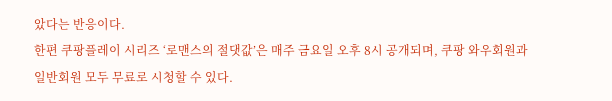았다는 반응이다.
한편 쿠팡플레이 시리즈 ‘로맨스의 절댓값’은 매주 금요일 오후 8시 공개되며, 쿠팡 와우회원과 일반회원 모두 무료로 시청할 수 있다.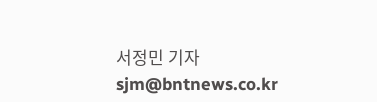서정민 기자 sjm@bntnews.co.kr